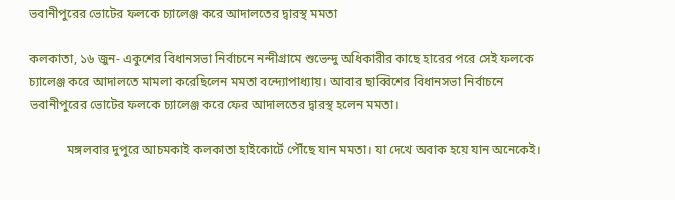ভবানীপুরের ভোটের ফলকে চ্যালেঞ্জ করে আদালতের দ্বারস্থ মমতা

কলকাতা, ১৬ জুন- একুশের বিধানসভা নির্বাচনে নন্দীগ্রামে শুভেন্দু অধিকারীর কাছে হারের পরে সেই ফলকে চ্যালেঞ্জ করে আদালতে মামলা করেছিলেন মমতা বন্দ্যোপাধ্যায়। আবার ছাব্বিশের বিধানসভা নির্বাচনে ভবানীপুরের ভোটের ফলকে চ্যালেঞ্জ করে ফের আদালতের দ্বারস্থ হলেন মমতা।

            মঙ্গলবার দুপুরে আচমকাই কলকাতা হাইকোর্টে পৌঁছে যান মমতা। যা দেখে অবাক হয়ে যান অনেকেই।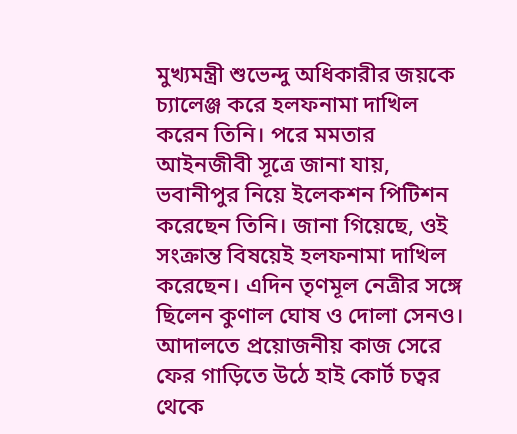মুখ্যমন্ত্রী শুভেন্দু অধিকারীর জয়কে চ্যালেঞ্জ করে হলফনামা দাখিল করেন তিনি। পরে মমতার আইনজীবী সূত্রে জানা যায়, ভবানীপুর নিয়ে ইলেকশন পিটিশন করেছেন তিনি। জানা গিয়েছে, ওই সংক্রান্ত বিষয়েই হলফনামা দাখিল করেছেন। এদিন তৃণমূল নেত্রীর সঙ্গে ছিলেন কুণাল ঘোষ ও দোলা সেনও। আদালতে প্রয়োজনীয় কাজ সেরে ফের গাড়িতে উঠে হাই কোর্ট চত্বর থেকে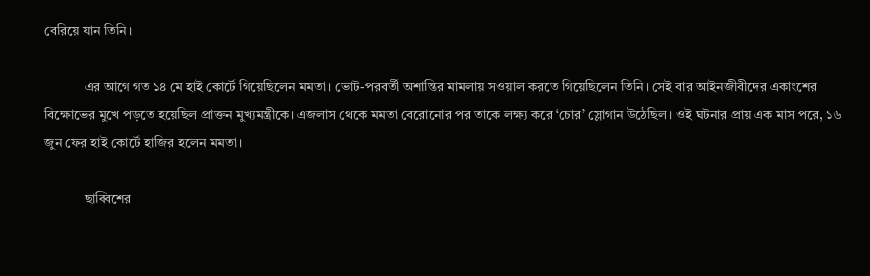বেরিয়ে যান তিনি।

            এর আগে গত ১৪ মে হাই কোর্টে গিয়েছিলেন মমতা। ভোট-পরবর্তী অশান্তির মামলায় সওয়াল করতে গিয়েছিলেন তিনি। সেই বার আইনজীবীদের একাংশের বিক্ষোভের মুখে পড়তে হয়েছিল প্রাক্তন মুখ্যমন্ত্রীকে। এজলাস থেকে মমতা বেরোনোর পর তাকে লক্ষ্য করে ‘চোর’ স্লোগান উঠেছিল। ওই ঘটনার প্রায় এক মাস পরে, ১৬ জুন ফের হাই কোর্টে হাজির হলেন মমতা।

            ছাব্বিশের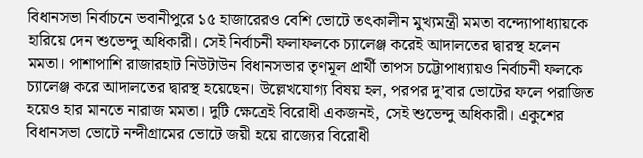বিধানসভা নির্বাচনে ভবানীপুরে ১৫ হাজারেরও বেশি ভোটে তৎকালীন মুখ্যমন্ত্রী মমতা বন্দ্যোপাধ্যায়কে হারিয়ে দেন শুভেন্দু অধিকারী। সেই নির্বাচনী ফলাফলকে চ্যালেঞ্জ করেই আদালতের দ্বারস্থ হলেন মমতা। পাশাপাশি রাজারহাট নিউটাউন বিধানসভার তৃণমূল প্রার্থী তাপস চট্টোপাধ্যায়ও নির্বাচনী ফলকে চ্যালেঞ্জ করে আদালতের দ্বারস্থ হয়েছেন। উল্লেখযোগ্য বিষয় হল, পরপর দু’বার ভোটের ফলে পরাজিত হয়েও হার মানতে নারাজ মমতা। দুটি ক্ষেত্রেই বিরোধী একজনই, সেই শুভেন্দু অধিকারী। একুশের বিধানসভা ভোটে নন্দীগ্রামের ভোটে জয়ী হয়ে রাজ্যের বিরোধী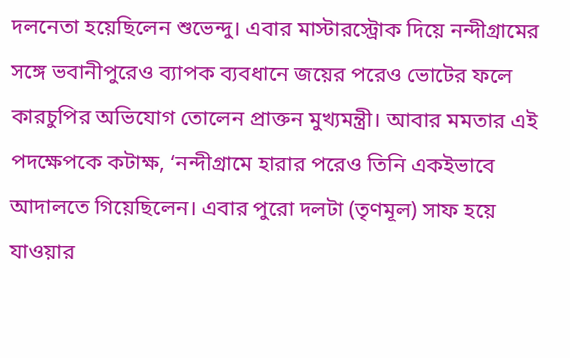দলনেতা হয়েছিলেন শুভেন্দু। এবার মাস্টারস্ট্রোক দিয়ে নন্দীগ্রামের সঙ্গে ভবানীপুরেও ব্যাপক ব্যবধানে জয়ের পরেও ভোটের ফলে কারচুপির অভিযোগ তোলেন প্রাক্তন মুখ্যমন্ত্রী। আবার মমতার এই পদক্ষেপকে কটাক্ষ, ‘নন্দীগ্রামে হারার পরেও তিনি একইভাবে আদালতে গিয়েছিলেন। এবার পুরো দলটা (তৃণমূল) সাফ হয়ে যাওয়ার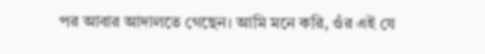পর আবার আদালতে গেছেন। আমি মনে করি, ওঁর এই যে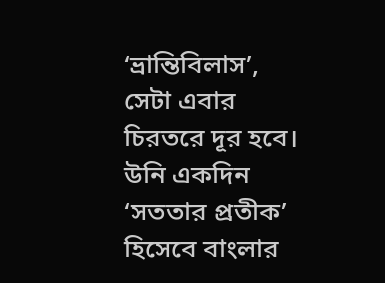‘ভ্রান্তিবিলাস’, সেটা এবার চিরতরে দূর হবে। উনি একদিন ‘সততার প্রতীক’ হিসেবে বাংলার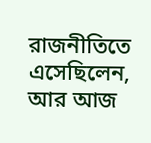রাজনীতিতে এসেছিলেন, আর আজ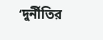‘দুর্নীতির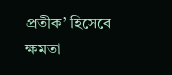প্রতীক’ হিসেবে ক্ষমতা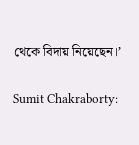থেকে বিদায় নিয়েছেন।’

Sumit Chakraborty: